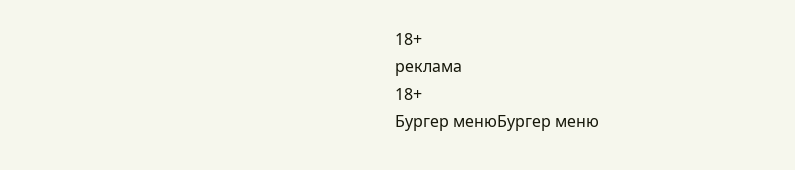18+
реклама
18+
Бургер менюБургер меню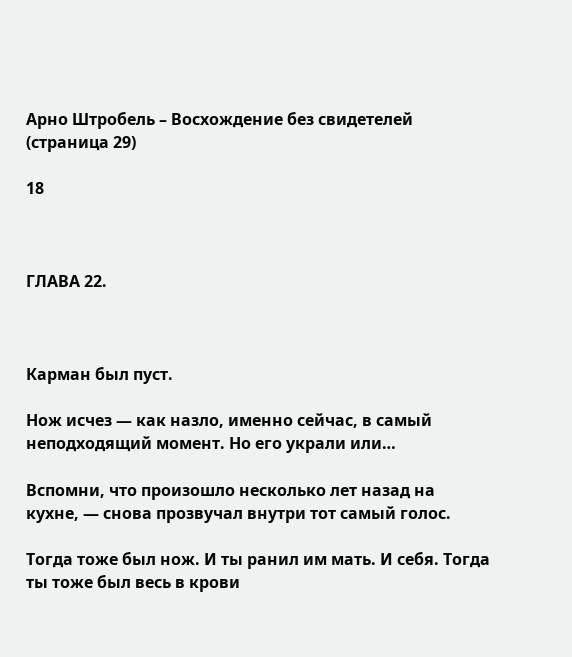Арно Штробель – Восхождение без свидетелей (страница 29)

18



ГЛАВА 22.



Карман был пуст.

Нож исчез — как назло, именно сейчас, в самый неподходящий момент. Но его украли или…

Вспомни, что произошло несколько лет назад на кухне, — снова прозвучал внутри тот самый голос.

Тогда тоже был нож. И ты ранил им мать. И себя. Тогда ты тоже был весь в крови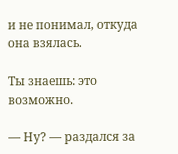и не понимал, откуда она взялась.

Ты знаешь: это возможно.

— Ну? — раздался за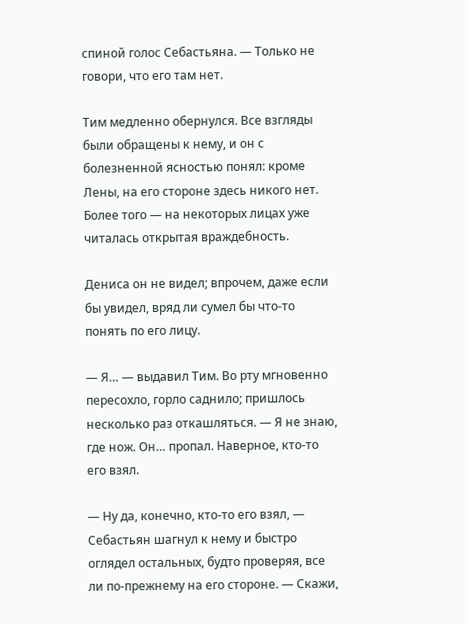спиной голос Себастьяна. — Только не говори, что его там нет.

Тим медленно обернулся. Все взгляды были обращены к нему, и он с болезненной ясностью понял: кроме Лены, на его стороне здесь никого нет. Более того — на некоторых лицах уже читалась открытая враждебность.

Дениса он не видел; впрочем, даже если бы увидел, вряд ли сумел бы что-то понять по его лицу.

— Я… — выдавил Тим. Во рту мгновенно пересохло, горло саднило; пришлось несколько раз откашляться. — Я не знаю, где нож. Он… пропал. Наверное, кто-то его взял.

— Ну да, конечно, кто-то его взял, — Себастьян шагнул к нему и быстро оглядел остальных, будто проверяя, все ли по-прежнему на его стороне. — Скажи,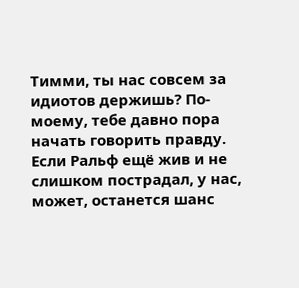Тимми, ты нас совсем за идиотов держишь? По-моему, тебе давно пора начать говорить правду. Если Ральф ещё жив и не слишком пострадал, у нас, может, останется шанс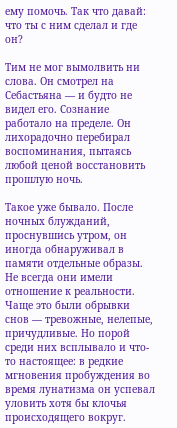ему помочь. Так что давай: что ты с ним сделал и где он?

Тим не мог вымолвить ни слова. Он смотрел на Себастьяна — и будто не видел его. Сознание работало на пределе. Он лихорадочно перебирал воспоминания, пытаясь любой ценой восстановить прошлую ночь.

Такое уже бывало. После ночных блужданий, проснувшись утром, он иногда обнаруживал в памяти отдельные образы. Не всегда они имели отношение к реальности. Чаще это были обрывки снов — тревожные, нелепые, причудливые. Но порой среди них всплывало и что-то настоящее: в редкие мгновения пробуждения во время лунатизма он успевал уловить хотя бы клочья происходящего вокруг.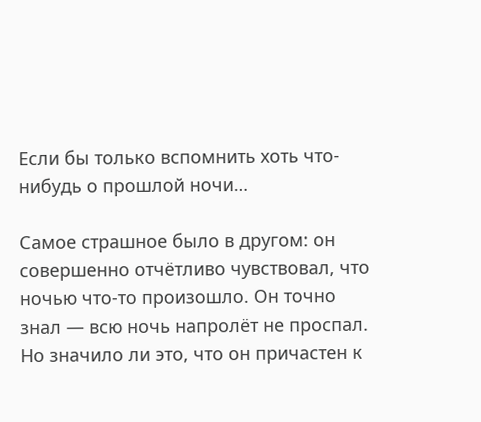Если бы только вспомнить хоть что-нибудь о прошлой ночи…

Самое страшное было в другом: он совершенно отчётливо чувствовал, что ночью что-то произошло. Он точно знал — всю ночь напролёт не проспал. Но значило ли это, что он причастен к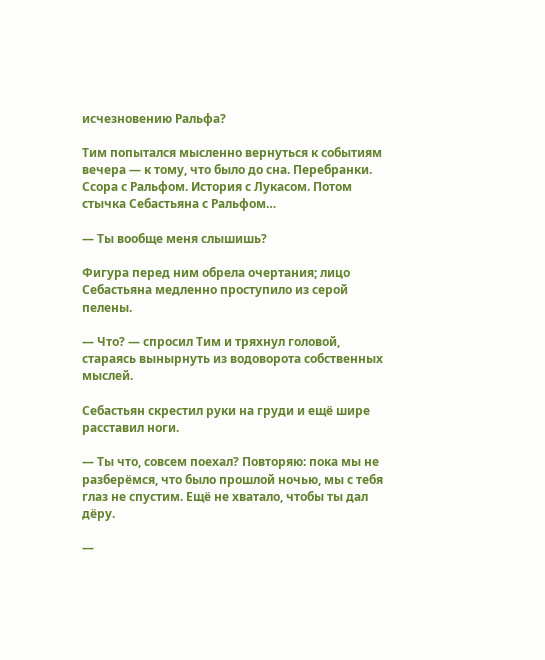исчезновению Ральфа?

Тим попытался мысленно вернуться к событиям вечера — к тому, что было до сна. Перебранки. Ссора с Ральфом. История с Лукасом. Потом стычка Себастьяна с Ральфом…

— Ты вообще меня слышишь?

Фигура перед ним обрела очертания; лицо Себастьяна медленно проступило из серой пелены.

— Что? — спросил Тим и тряхнул головой, стараясь вынырнуть из водоворота собственных мыслей.

Себастьян скрестил руки на груди и ещё шире расставил ноги.

— Ты что, совсем поехал? Повторяю: пока мы не разберёмся, что было прошлой ночью, мы с тебя глаз не спустим. Ещё не хватало, чтобы ты дал дёру.

—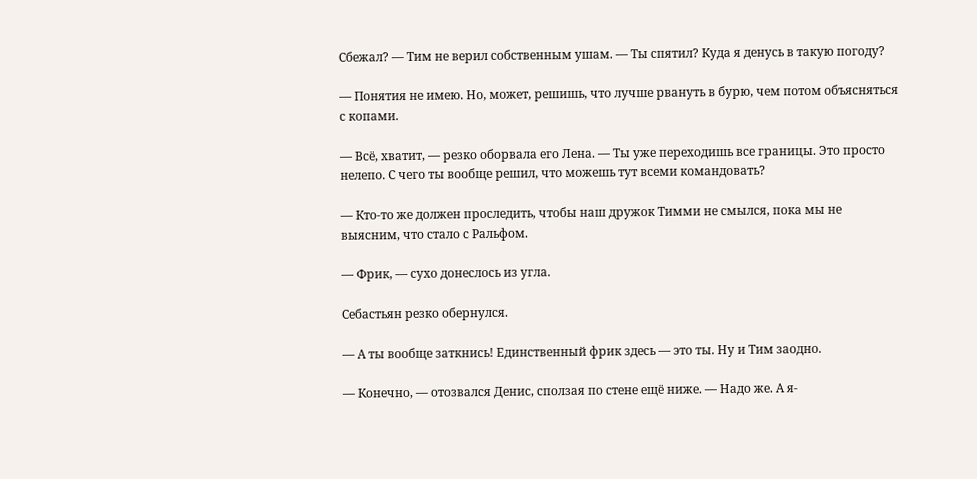Сбежал? — Тим не верил собственным ушам. — Ты спятил? Куда я денусь в такую погоду?

— Понятия не имею. Но, может, решишь, что лучше рвануть в бурю, чем потом объясняться с копами.

— Всё, хватит, — резко оборвала его Лена. — Ты уже переходишь все границы. Это просто нелепо. С чего ты вообще решил, что можешь тут всеми командовать?

— Кто-то же должен проследить, чтобы наш дружок Тимми не смылся, пока мы не выясним, что стало с Ральфом.

— Фрик, — сухо донеслось из угла.

Себастьян резко обернулся.

— А ты вообще заткнись! Единственный фрик здесь — это ты. Ну и Тим заодно.

— Конечно, — отозвался Денис, сползая по стене ещё ниже. — Надо же. А я-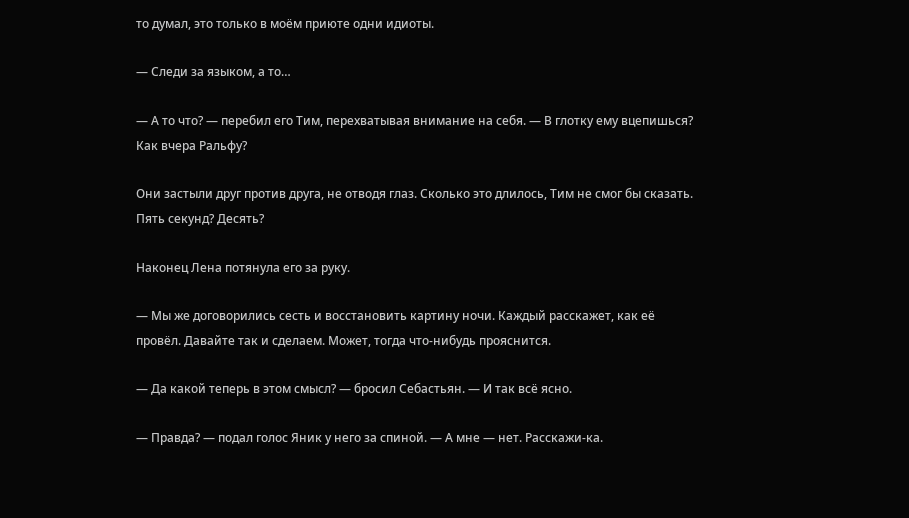то думал, это только в моём приюте одни идиоты.

— Следи за языком, а то…

— А то что? — перебил его Тим, перехватывая внимание на себя. — В глотку ему вцепишься? Как вчера Ральфу?

Они застыли друг против друга, не отводя глаз. Сколько это длилось, Тим не смог бы сказать. Пять секунд? Десять?

Наконец Лена потянула его за руку.

— Мы же договорились сесть и восстановить картину ночи. Каждый расскажет, как её провёл. Давайте так и сделаем. Может, тогда что-нибудь прояснится.

— Да какой теперь в этом смысл? — бросил Себастьян. — И так всё ясно.

— Правда? — подал голос Яник у него за спиной. — А мне — нет. Расскажи-ка.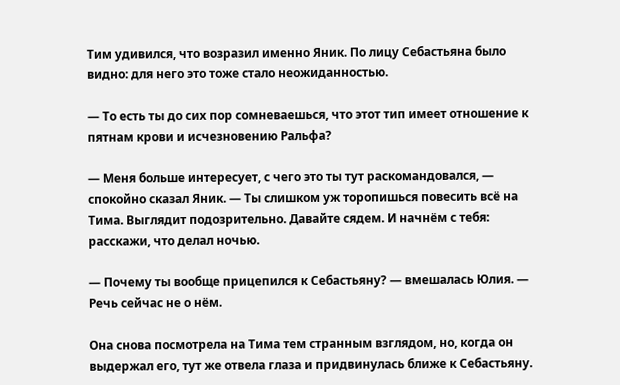Тим удивился, что возразил именно Яник. По лицу Себастьяна было видно: для него это тоже стало неожиданностью.

— То есть ты до сих пор сомневаешься, что этот тип имеет отношение к пятнам крови и исчезновению Ральфа?

— Меня больше интересует, с чего это ты тут раскомандовался, — спокойно сказал Яник. — Ты слишком уж торопишься повесить всё на Тима. Выглядит подозрительно. Давайте сядем. И начнём с тебя: расскажи, что делал ночью.

— Почему ты вообще прицепился к Себастьяну? — вмешалась Юлия. — Речь сейчас не о нём.

Она снова посмотрела на Тима тем странным взглядом, но, когда он выдержал его, тут же отвела глаза и придвинулась ближе к Себастьяну.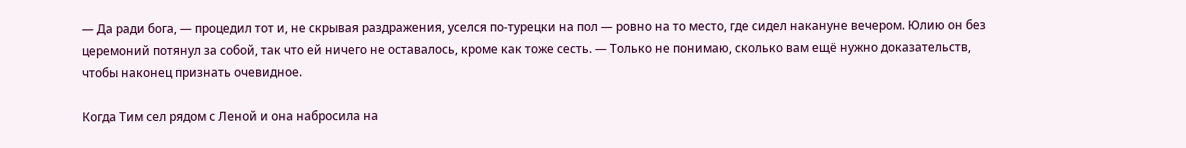— Да ради бога, — процедил тот и, не скрывая раздражения, уселся по-турецки на пол — ровно на то место, где сидел накануне вечером. Юлию он без церемоний потянул за собой, так что ей ничего не оставалось, кроме как тоже сесть. — Только не понимаю, сколько вам ещё нужно доказательств, чтобы наконец признать очевидное.

Когда Тим сел рядом с Леной и она набросила на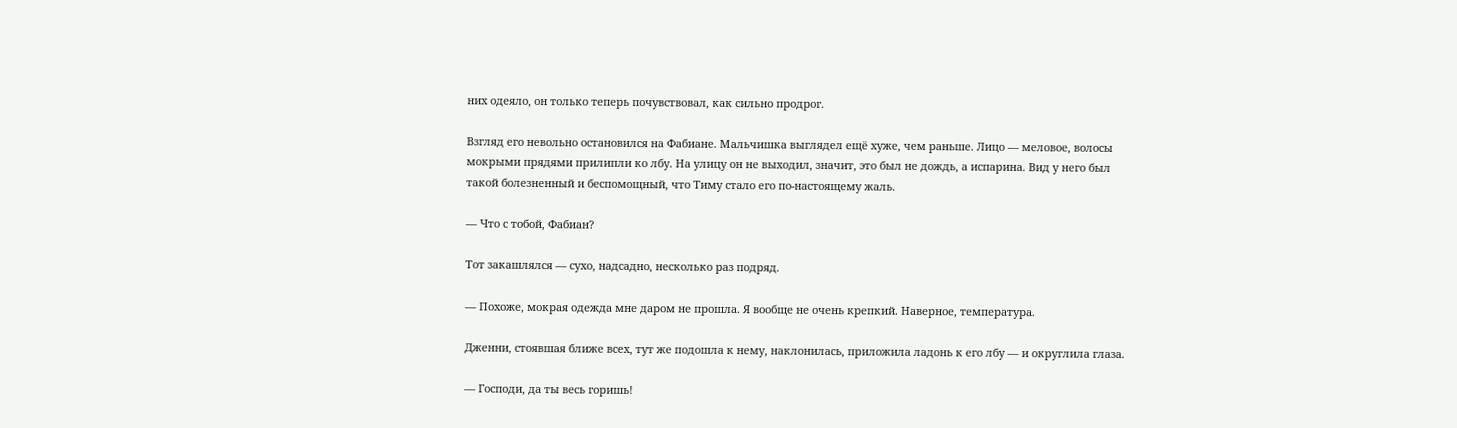них одеяло, он только теперь почувствовал, как сильно продрог.

Взгляд его невольно остановился на Фабиане. Мальчишка выглядел ещё хуже, чем раньше. Лицо — меловое, волосы мокрыми прядями прилипли ко лбу. На улицу он не выходил, значит, это был не дождь, а испарина. Вид у него был такой болезненный и беспомощный, что Тиму стало его по-настоящему жаль.

— Что с тобой, Фабиан?

Тот закашлялся — сухо, надсадно, несколько раз подряд.

— Похоже, мокрая одежда мне даром не прошла. Я вообще не очень крепкий. Наверное, температура.

Дженни, стоявшая ближе всех, тут же подошла к нему, наклонилась, приложила ладонь к его лбу — и округлила глаза.

— Господи, да ты весь горишь!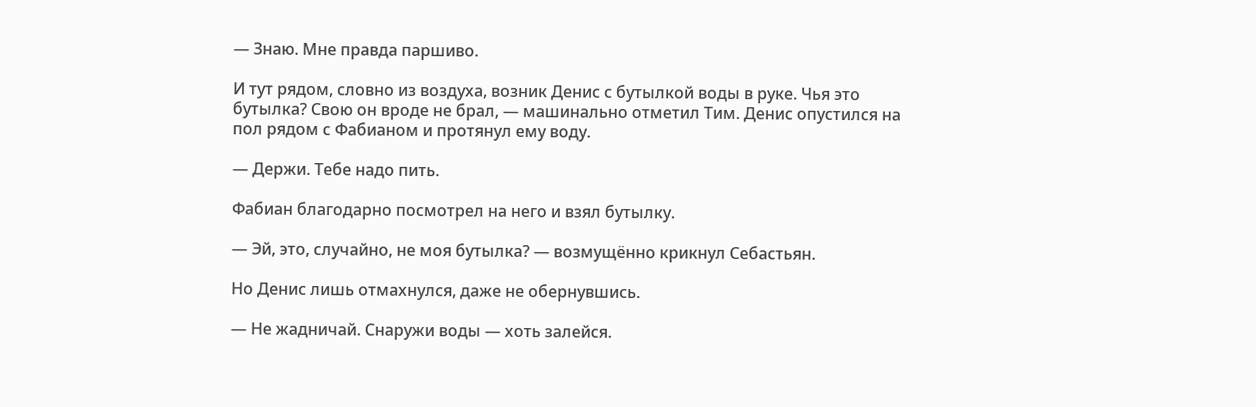— Знаю. Мне правда паршиво.

И тут рядом, словно из воздуха, возник Денис с бутылкой воды в руке. Чья это бутылка? Свою он вроде не брал, — машинально отметил Тим. Денис опустился на пол рядом с Фабианом и протянул ему воду.

— Держи. Тебе надо пить.

Фабиан благодарно посмотрел на него и взял бутылку.

— Эй, это, случайно, не моя бутылка? — возмущённо крикнул Себастьян.

Но Денис лишь отмахнулся, даже не обернувшись.

— Не жадничай. Снаружи воды — хоть залейся.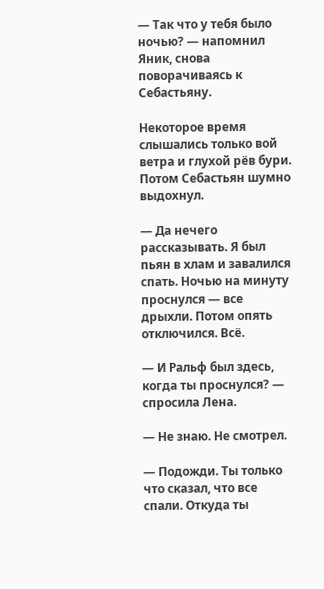— Так что у тебя было ночью? — напомнил Яник, снова поворачиваясь к Себастьяну.

Некоторое время слышались только вой ветра и глухой рёв бури. Потом Себастьян шумно выдохнул.

— Да нечего рассказывать. Я был пьян в хлам и завалился спать. Ночью на минуту проснулся — все дрыхли. Потом опять отключился. Всё.

— И Ральф был здесь, когда ты проснулся? — спросила Лена.

— Не знаю. Не смотрел.

— Подожди. Ты только что сказал, что все спали. Откуда ты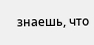знаешь, что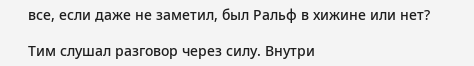все, если даже не заметил, был Ральф в хижине или нет?

Тим слушал разговор через силу. Внутри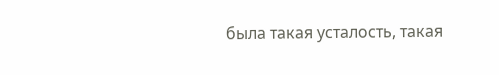была такая усталость, такая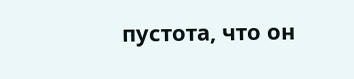пустота, что он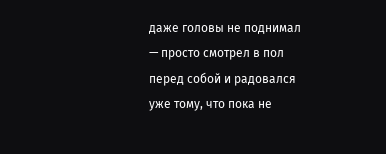даже головы не поднимал — просто смотрел в пол перед собой и радовался уже тому, что пока не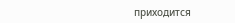приходится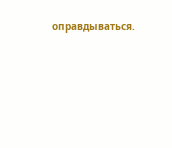оправдываться.